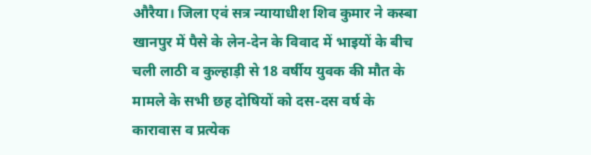औरैया। जिला एवं सत्र न्यायाधीश शिव कुमार ने कस्बा खानपुर में पैसे के लेन-देन के विवाद में भाइयों के बीच चली लाठी व कुल्हाड़ी से 18 वर्षीय युवक की मौत के मामले के सभी छह दोषियों को दस-दस वर्ष के कारावास व प्रत्येक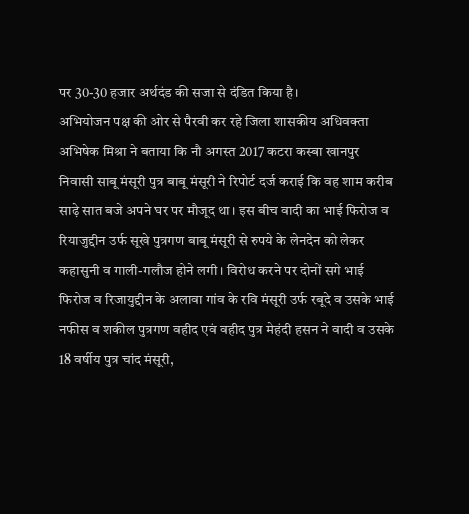पर 30-30 हजार अर्थदंड की सजा से दंडित किया है।
अभियोजन पक्ष की ओर से पैरवी कर रहे जिला शासकीय अधिवक्ता अभिषेक मिश्रा ने बताया कि नौ अगस्त 2017 कटरा कस्बा खानपुर निवासी साबू मंसूरी पुत्र बाबू मंसूरी ने रिपोर्ट दर्ज कराई कि वह शाम करीब साढ़े सात बजे अपने घर पर मौजूद था। इस बीच वादी का भाई फिरोज व रियाजुद्दीन उर्फ सूखे पुत्रगण बाबू मंसूरी से रुपये के लेनदेन को लेकर कहासुनी व गाली-गलौज होने लगी। विरोध करने पर दोनों सगे भाई फिरोज व रिजायुद्दीन के अलावा गांव के रवि मंसूरी उर्फ रबूदे व उसके भाई नफीस व शकील पुत्रगण वहीद एवं वहीद पुत्र मेहंदी हसन ने वादी व उसके 18 वर्षीय पुत्र चांद मंसूरी,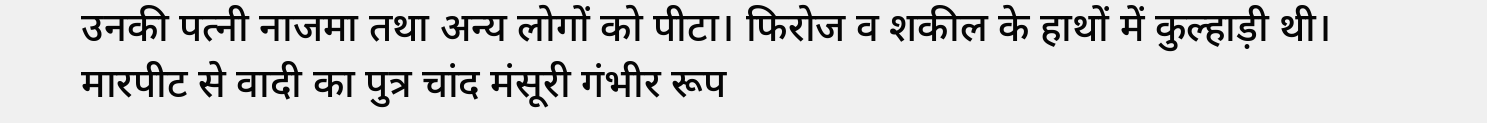उनकी पत्नी नाजमा तथा अन्य लोगों को पीटा। फिरोज व शकील के हाथों में कुल्हाड़ी थी। मारपीट से वादी का पुत्र चांद मंसूरी गंभीर रूप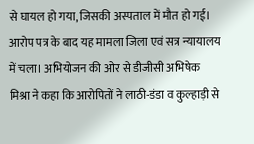से घायल हो गया, जिसकी अस्पताल में मौत हो गई। आरोप पत्र के बाद यह मामला जिला एवं सत्र न्यायालय में चला। अभियोजन की ओर से डीजीसी अभिषेक मिश्रा ने कहा कि आरोपितों ने लाठी-डंडा व कुल्हाड़ी से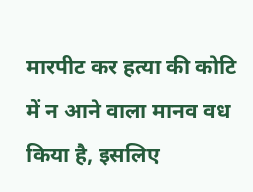मारपीट कर हत्या की कोटि में न आने वाला मानव वध किया है, इसलिए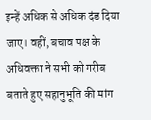इन्हें अधिक से अधिक दंड दिया जाए। वहीं, बचाव पक्ष के अधिवक्ता ने सभी को गरीब बताते हुए सहानुभूति की मांग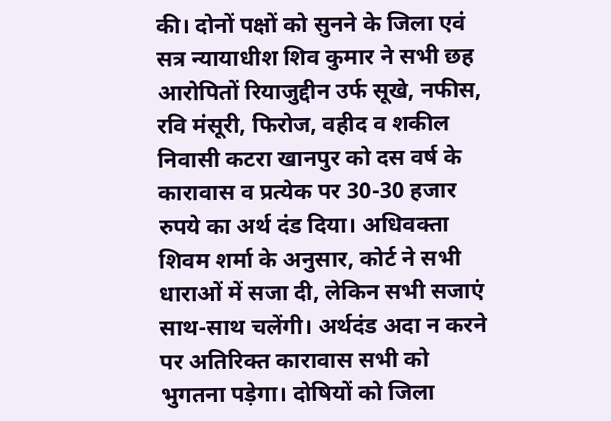की। दोनों पक्षों को सुनने के जिला एवं सत्र न्यायाधीश शिव कुमार ने सभी छह आरोपितों रियाजुद्दीन उर्फ सूखे, नफीस, रवि मंसूरी, फिरोज, वहीद व शकील निवासी कटरा खानपुर को दस वर्ष के कारावास व प्रत्येक पर 30-30 हजार रुपये का अर्थ दंड दिया। अधिवक्ता शिवम शर्मा के अनुसार, कोर्ट ने सभी धाराओं में सजा दी, लेकिन सभी सजाएं साथ-साथ चलेंगी। अर्थदंड अदा न करने पर अतिरिक्त कारावास सभी को भुगतना पड़ेगा। दोषियों को जिला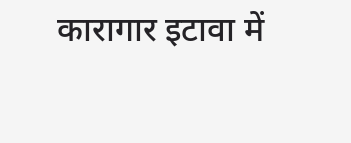कारागार इटावा में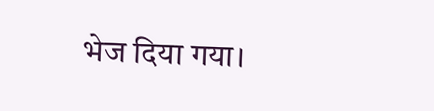भेज दिया गया।